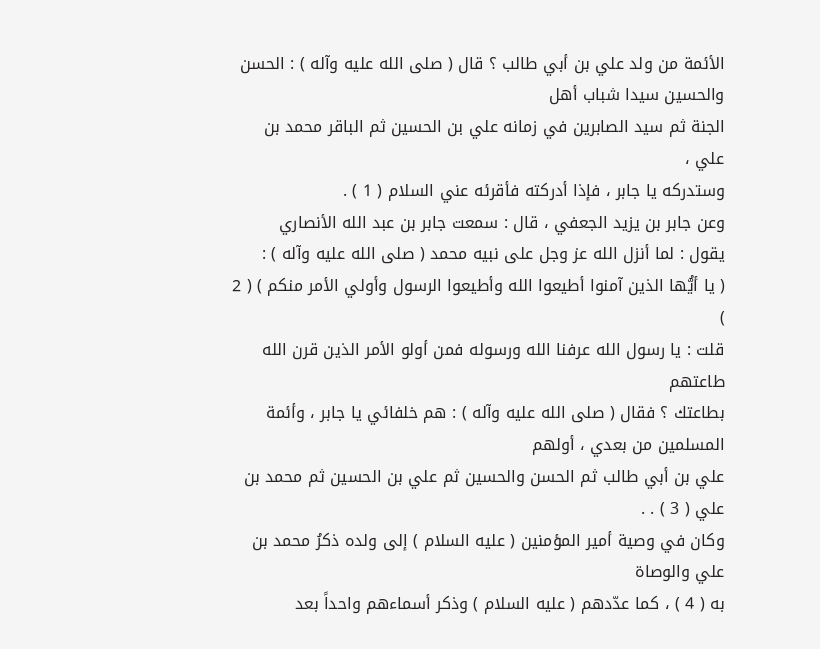الأئمة من ولد علي بن أبي طالب ؟ قال ( صلى الله عليه وآله ) : الحسن والحسين سيدا شباب أهل
الجنة ثم سيد الصابرين في زمانه علي بن الحسين ثم الباقر محمد بن علي ،
وستدركه يا جابر ، فإذا أدركته فأقرئه عني السلام ( 1 ) .
وعن جابر بن يزيد الجعفي ، قال : سمعت جابر بن عبد الله الأنصاري
يقول : لما أنزل الله عز وجل على نبيه محمد ( صلى الله عليه وآله ) :
( يا أيُّها الذين آمنوا أطيعوا الله وأطيعوا الرسول وأولي الأمر منكم ) ( 2 )
قلت : يا رسول الله عرفنا الله ورسوله فمن أولو الأمر الذين قرن الله طاعتهم
بطاعتك ؟ فقال ( صلى الله عليه وآله ) : هم خلفائي يا جابر ، وأئمة المسلمين من بعدي ، أولهم
علي بن أبي طالب ثم الحسن والحسين ثم علي بن الحسين ثم محمد بن
علي ( 3 ) . .
وكان في وصية أمير المؤمنين ( عليه السلام ) إلى ولده ذكرُ محمد بن علي والوصاة
به ( 4 ) ، كما عدّدهم ( عليه السلام ) وذكر أسماءهم واحداً بعد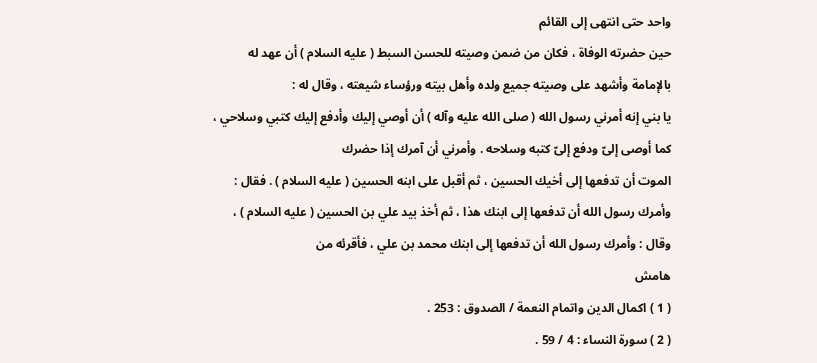واحد حتى انتهى إلى القائم
حين حضرته الوفاة ، فكان من ضمن وصيته للحسن السبط ( عليه السلام ) أن عهد له
بالإمامة وأشهد على وصيته جميع ولده وأهل بيته ورؤساء شيعته ، وقال له :
يا بني إنه أمرني رسول الله ( صلى الله عليه وآله ) أن أوصي إليك وأدفع إليك كتبي وسلاحي ،
كما أوصى إلىّ ودفع إلىّ كتبه وسلاحه . وأمرني أن آمرك إذا حضرك
الموت أن تدفعها إلى أخيك الحسين ، ثم أقبل على ابنه الحسين ( عليه السلام ) . فقال :
وأمرك رسول الله أن تدفعها إلى ابنك هذا ، ثم أخذ بيد علي بن الحسين ( عليه السلام ) ،
وقال : وأمرك رسول الله أن تدفعها إلى ابنك محمد بن علي ، فأقرئه من
هامش
( 1 ) اكمال الدين واتمام النعمة / الصدوق : 253 .
( 2 ) سورة النساء : 4 / 59 .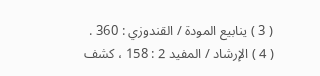( 3 ) ينابيع المودة / القندوزي : 360 .
( 4 ) الإرشاد / المفيد 2 : 158 ، كشف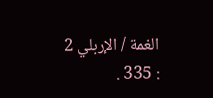الغمة / الإربلي 2 : 335 .